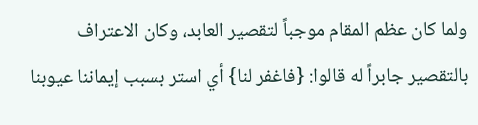ولما كان عظم المقام موجباً لتقصير العابد، وكان الاعتراف بالتقصير جابراً له قالوا: {فاغفر لنا} أي استر بسبب إيماننا عيوبنا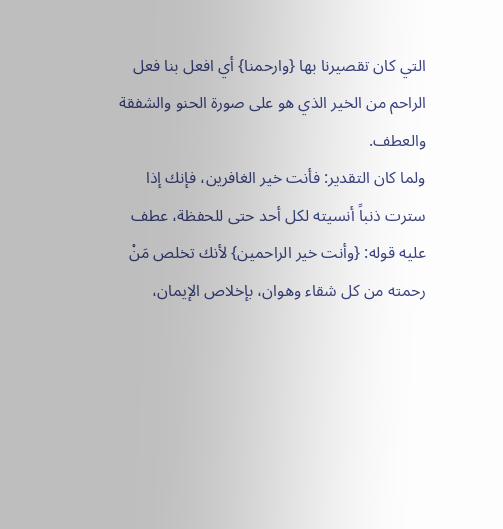التي كان تقصيرنا بها {وارحمنا} أي افعل بنا فعل الراحم من الخير الذي هو على صورة الحنو والشفقة والعطف.
ولما كان التقدير: فأنت خير الغافرين، فإنك إذا سترت ذنباً أنسيته لكل أحد حتى للحفظة، عطف عليه قوله: {وأنت خير الراحمين} لأنك تخلص مَنْ رحمته من كل شقاء وهوان، بإخلاص الإيمان،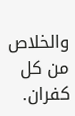والخلاص من كل كفران.